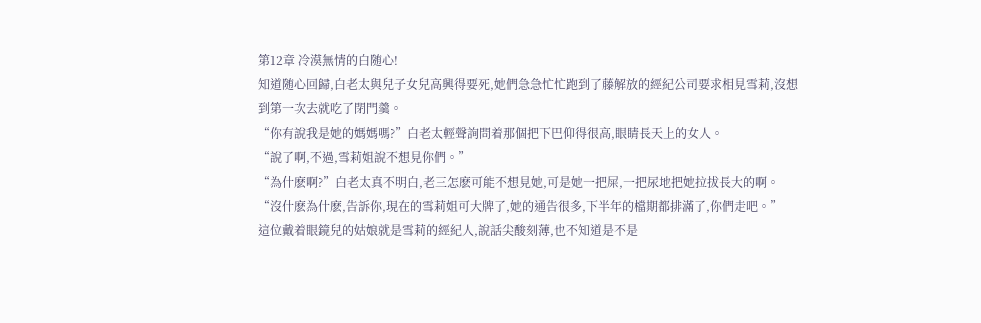第12章 冷漠無情的白随心!
知道随心回歸,白老太與兒子女兒高興得要死,她們急急忙忙跑到了藤解放的經紀公司要求相見雪莉,沒想到第一次去就吃了閉門羹。
“你有說我是她的媽媽嗎?”白老太輕聲詢問着那個把下巴仰得很高,眼睛長天上的女人。
“說了啊,不過,雪莉姐說不想見你們。”
“為什麽啊?”白老太真不明白,老三怎麽可能不想見她,可是她一把屎,一把尿地把她拉拔長大的啊。
“沒什麽為什麽,告訴你,現在的雪莉姐可大牌了,她的通告很多,下半年的檔期都排滿了,你們走吧。”
這位戴着眼鏡兒的姑娘就是雪莉的經紀人,說話尖酸刻薄,也不知道是不是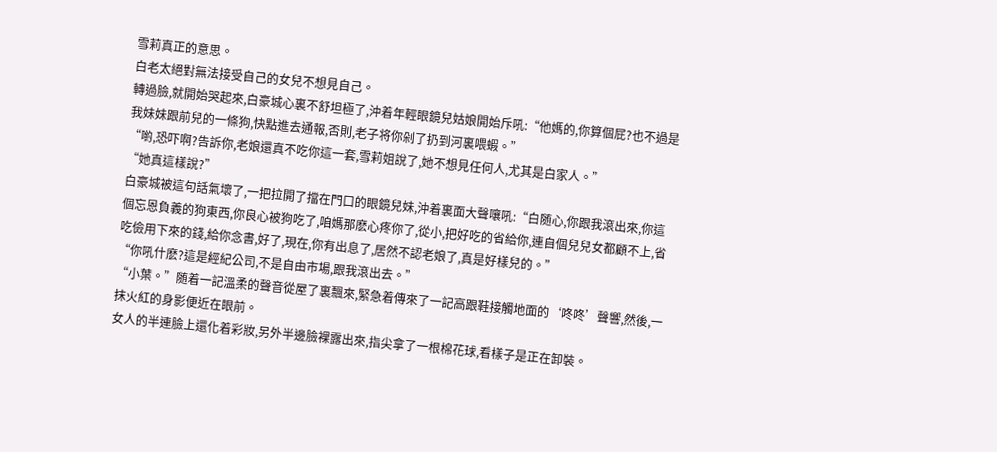雪莉真正的意思。
白老太絕對無法接受自己的女兒不想見自己。
轉過臉,就開始哭起來,白豪城心裏不舒坦極了,沖着年輕眼鏡兒姑娘開始斥吼:“他媽的,你算個屁?也不過是我妹妹跟前兒的一條狗,快點進去通報,否則,老子将你剁了扔到河裏喂蝦。”
“喲,恐吓啊?告訴你,老娘還真不吃你這一套,雪莉姐說了,她不想見任何人,尤其是白家人。”
“她真這樣說?”
白豪城被這句話氣壞了,一把拉開了擋在門口的眼鏡兒妹,沖着裏面大聲嚷吼:“白随心,你跟我滾出來,你這個忘恩負義的狗東西,你良心被狗吃了,咱媽那麽心疼你了,從小,把好吃的省給你,連自個兒兒女都顧不上,省吃儉用下來的錢,給你念書,好了,現在,你有出息了,居然不認老娘了,真是好樣兒的。”
“你吼什麽?這是經紀公司,不是自由市場,跟我滾出去。”
“小葉。”随着一記溫柔的聲音從屋了裏飄來,緊急着傳來了一記高跟鞋接觸地面的‘咚咚’聲響,然後,一抹火紅的身影便近在眼前。
女人的半連臉上還化着彩妝,另外半邊臉裸露出來,指尖拿了一根棉花球,看樣子是正在卸裝。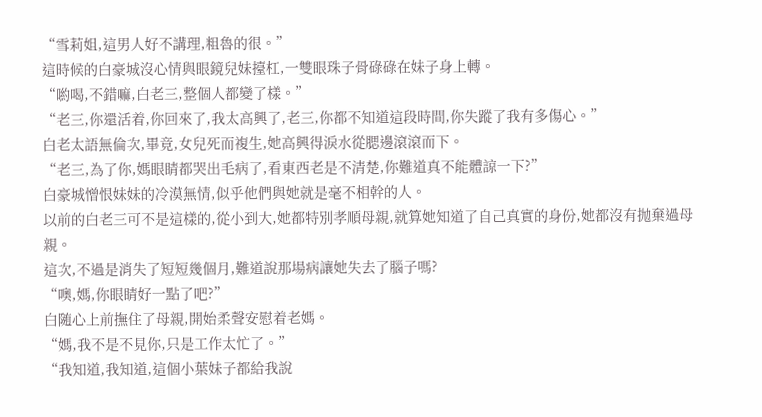“雪莉姐,這男人好不講理,粗魯的很。”
這時候的白豪城沒心情與眼鏡兒妹擡杠,一雙眼珠子骨碌碌在妹子身上轉。
“喲喝,不錯嘛,白老三,整個人都變了樣。”
“老三,你還活着,你回來了,我太高興了,老三,你都不知道這段時間,你失蹤了我有多傷心。”
白老太語無倫次,畢竟,女兒死而複生,她高興得淚水從腮邊滾滾而下。
“老三,為了你,媽眼睛都哭出毛病了,看東西老是不清楚,你難道真不能體諒一下?”
白豪城憎恨妹妹的冷漠無情,似乎他們與她就是毫不相幹的人。
以前的白老三可不是這樣的,從小到大,她都特別孝順母親,就算她知道了自己真實的身份,她都沒有抛棄過母親。
這次,不過是消失了短短幾個月,難道說那場病讓她失去了腦子嗎?
“噢,媽,你眼睛好一點了吧?”
白随心上前撫住了母親,開始柔聲安慰着老媽。
“媽,我不是不見你,只是工作太忙了。”
“我知道,我知道,這個小葉妹子都給我說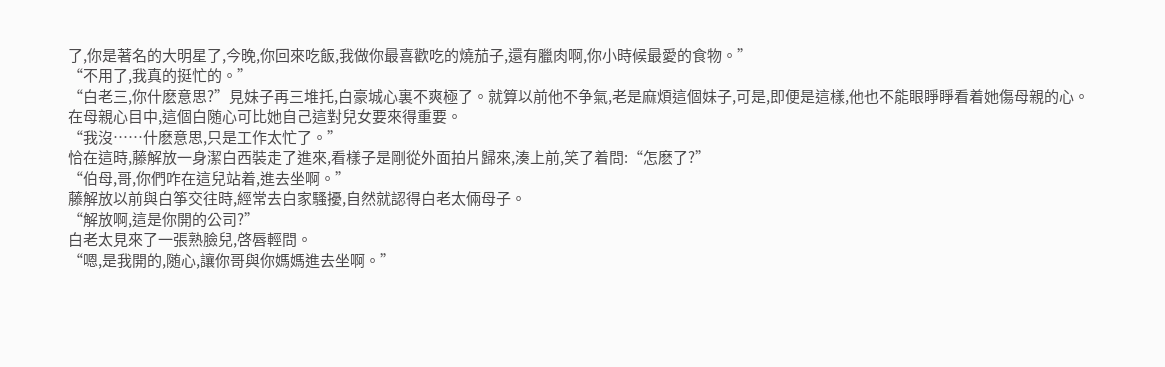了,你是著名的大明星了,今晚,你回來吃飯,我做你最喜歡吃的燒茄子,還有臘肉啊,你小時候最愛的食物。”
“不用了,我真的挺忙的。”
“白老三,你什麽意思?”見妹子再三堆托,白豪城心裏不爽極了。就算以前他不争氣,老是麻煩這個妹子,可是,即便是這樣,他也不能眼睜睜看着她傷母親的心。
在母親心目中,這個白随心可比她自己這對兒女要來得重要。
“我沒……什麽意思,只是工作太忙了。”
恰在這時,藤解放一身潔白西裝走了進來,看樣子是剛從外面拍片歸來,湊上前,笑了着問:“怎麽了?”
“伯母,哥,你們咋在這兒站着,進去坐啊。”
藤解放以前與白筝交往時,經常去白家騷擾,自然就認得白老太倆母子。
“解放啊,這是你開的公司?”
白老太見來了一張熟臉兒,啓唇輕問。
“嗯,是我開的,随心,讓你哥與你媽媽進去坐啊。”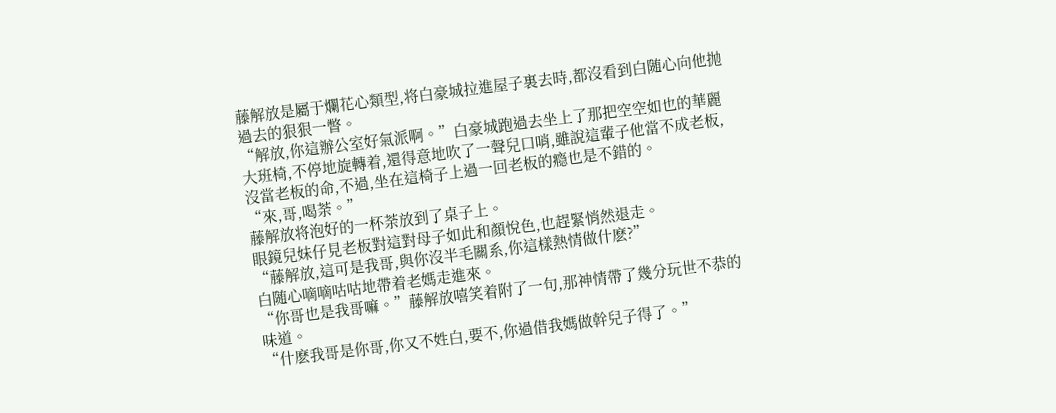藤解放是屬于爛花心類型,将白豪城拉進屋子裏去時,都沒看到白随心向他抛過去的狠狠一瞥。
“解放,你這辦公室好氣派啊。”白豪城跑過去坐上了那把空空如也的華麗大班椅,不停地旋轉着,還得意地吹了一聲兒口哨,雖說這輩子他當不成老板,沒當老板的命,不過,坐在這椅子上過一回老板的瘾也是不錯的。
“來,哥,喝荼。”
藤解放将泡好的一杯荼放到了桌子上。
眼鏡兒妹仔見老板對這對母子如此和顏悅色,也趕緊悄然退走。
“藤解放,這可是我哥,與你沒半毛關系,你這樣熱情做什麽?”
白随心嘀嘀咕咕地帶着老媽走進來。
“你哥也是我哥嘛。”藤解放嘻笑着附了一句,那神情帶了幾分玩世不恭的味道。
“什麽我哥是你哥,你又不姓白,要不,你過借我媽做幹兒子得了。”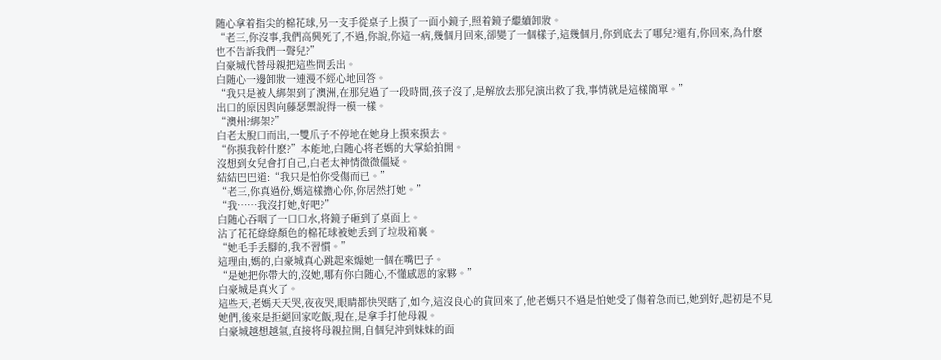随心拿着指尖的棉花球,另一支手從桌子上摸了一面小鏡子,照着鏡子繼續卸妝。
“老三,你沒事,我們高興死了,不過,你說,你這一病,幾個月回來,卻變了一個樣子,這幾個月,你到底去了哪兒?還有,你回來,為什麽也不告訴我們一聲兒?”
白豪城代替母親把這些問丢出。
白随心一邊卸妝一連漫不經心地回答。
“我只是被人綁架到了澳洲,在那兒過了一段時間,孩子沒了,是解放去那兒演出救了我,事情就是這樣簡單。”
出口的原因與向藤瑟禦說得一模一樣。
“澳州?綁架?”
白老太脫口而出,一雙爪子不停地在她身上摸來摸去。
“你摸我幹什麽?”本能地,白随心将老媽的大掌給拍開。
沒想到女兒會打自己,白老太神情微微僵疑。
結結巴巴道:“我只是怕你受傷而已。”
“老三,你真過份,媽這樣擔心你,你居然打她。”
“我……我沒打她,好吧?”
白随心吞咽了一口口水,将鏡子砸到了桌面上。
沾了花花綠綠顏色的棉花球被她丢到了垃圾箱裏。
“她毛手丢腳的,我不習慣。”
這理由,媽的,白豪城真心跳起來煽她一個在嘴巴子。
“是她把你帶大的,沒她,哪有你白随心,不懂感恩的家夥。”
白豪城是真火了。
這些天,老媽天天哭,夜夜哭,眼睛都快哭瞎了,如今,這沒良心的貨回來了,他老媽只不過是怕她受了傷着急而已,她到好,起初是不見她們,後來是拒絕回家吃飯,現在,是拿手打他母親。
白豪城越想越氣,直接将母親拉開,自個兒沖到妹妹的面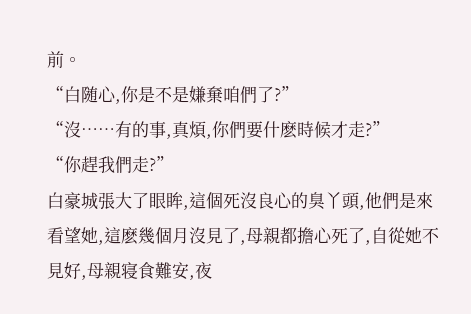前。
“白随心,你是不是嫌棄咱們了?”
“沒……有的事,真煩,你們要什麽時候才走?”
“你趕我們走?”
白豪城張大了眼眸,這個死沒良心的臭丫頭,他們是來看望她,這麽幾個月沒見了,母親都擔心死了,自從她不見好,母親寝食難安,夜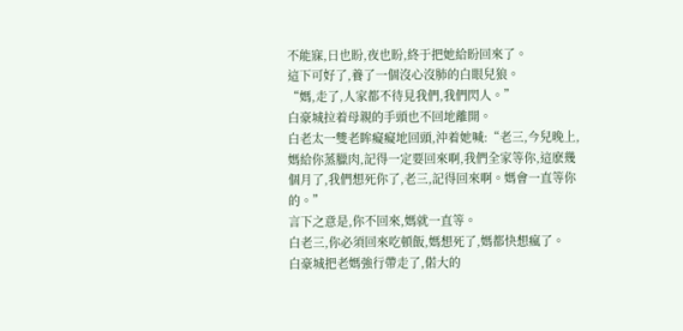不能寐,日也盼,夜也盼,終于把她給盼回來了。
這下可好了,養了一個沒心沒肺的白眼兒狼。
“媽,走了,人家都不待見我們,我們閃人。”
白豪城拉着母親的手頭也不回地離開。
白老太一雙老眸癡癡地回頭,沖着她喊:“老三,今兒晚上,媽給你蒸臘肉,記得一定要回來啊,我們全家等你,這麽幾個月了,我們想死你了,老三,記得回來啊。媽會一直等你的。”
言下之意是,你不回來,媽就一直等。
白老三,你必須回來吃頓飯,媽想死了,媽都快想瘋了。
白豪城把老媽強行帶走了,偌大的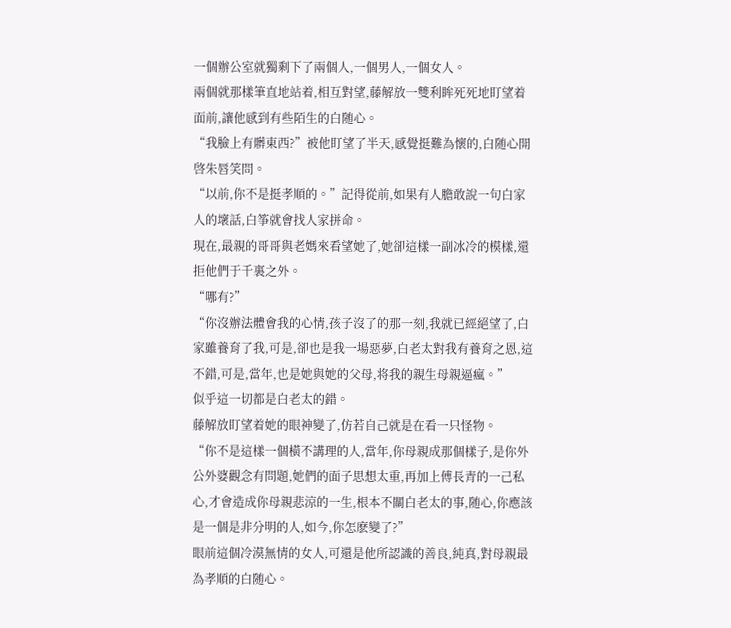一個辦公室就獨剩下了兩個人,一個男人,一個女人。
兩個就那樣筆直地站着,相互對望,藤解放一雙利眸死死地盯望着面前,讓他感到有些陌生的白随心。
“我臉上有髒東西?”被他盯望了半天,感覺挺難為懷的,白随心開啓朱唇笑問。
“以前,你不是挺孝順的。”記得從前,如果有人膽敢說一句白家人的壞話,白筝就會找人家拼命。
現在,最親的哥哥與老媽來看望她了,她卻這樣一副冰冷的模樣,還拒他們于千裏之外。
“哪有?”
“你沒辦法體會我的心情,孩子沒了的那一刻,我就已經絕望了,白家雖養育了我,可是,卻也是我一場惡夢,白老太對我有養育之恩,這不錯,可是,當年,也是她與她的父母,将我的親生母親逼瘋。”
似乎這一切都是白老太的錯。
藤解放盯望着她的眼神變了,仿若自己就是在看一只怪物。
“你不是這樣一個橫不講理的人,當年,你母親成那個樣子,是你外公外婆觀念有問題,她們的面子思想太重,再加上傅長青的一己私心,才會造成你母親悲涼的一生,根本不關白老太的事,随心,你應該是一個是非分明的人,如今,你怎麽變了?”
眼前這個冷漠無情的女人,可還是他所認識的善良,純真,對母親最為孝順的白随心。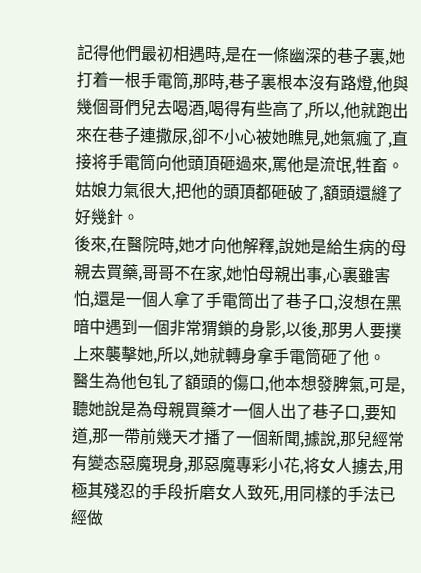記得他們最初相遇時,是在一條幽深的巷子裏,她打着一根手電筒,那時,巷子裏根本沒有路燈,他與幾個哥們兒去喝酒,喝得有些高了,所以,他就跑出來在巷子連撒尿,卻不小心被她瞧見,她氣瘋了,直接将手電筒向他頭頂砸過來,罵他是流氓,牲畜。
姑娘力氣很大,把他的頭頂都砸破了,額頭還縫了好幾針。
後來,在醫院時,她才向他解釋,說她是給生病的母親去買藥,哥哥不在家,她怕母親出事,心裏雖害怕,還是一個人拿了手電筒出了巷子口,沒想在黑暗中遇到一個非常猬鎖的身影,以後,那男人要撲上來襲擊她,所以,她就轉身拿手電筒砸了他。
醫生為他包钆了額頭的傷口,他本想發脾氣,可是,聽她說是為母親買藥才一個人出了巷子口,要知道,那一帶前幾天才播了一個新聞,據說,那兒經常有變态惡魔現身,那惡魔專彩小花,将女人擄去,用極其殘忍的手段折磨女人致死,用同樣的手法已經做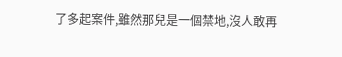了多起案件,雖然那兒是一個禁地,沒人敢再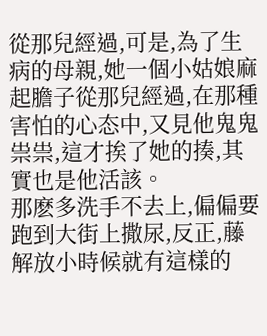從那兒經過,可是,為了生病的母親,她一個小姑娘麻起膽子從那兒經過,在那種害怕的心态中,又見他鬼鬼祟祟,這才挨了她的揍,其實也是他活該。
那麽多洗手不去上,偏偏要跑到大街上撒尿,反正,藤解放小時候就有這樣的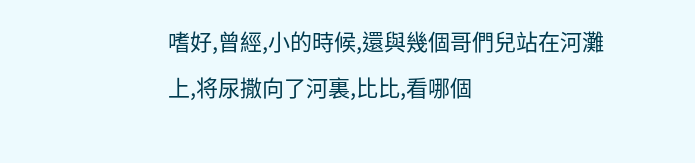嗜好,曾經,小的時候,還與幾個哥們兒站在河灘上,将尿撒向了河裏,比比,看哪個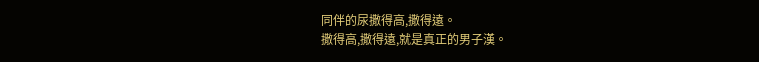同伴的尿撒得高,撒得遠。
撒得高,撒得遠,就是真正的男子漢。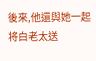後來,他還與她一起将白老太送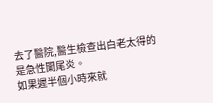去了醫院,醫生檢查出白老太得的是急性闌尾炎。
如果遲半個小時來就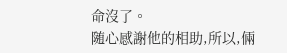命沒了。
随心感謝他的相助,所以,倆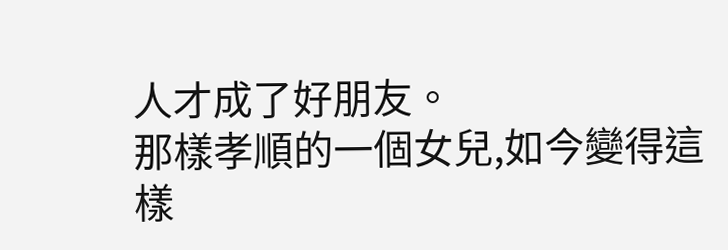人才成了好朋友。
那樣孝順的一個女兒,如今變得這樣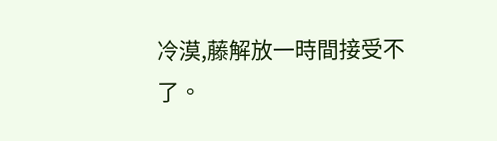冷漠,藤解放一時間接受不了。